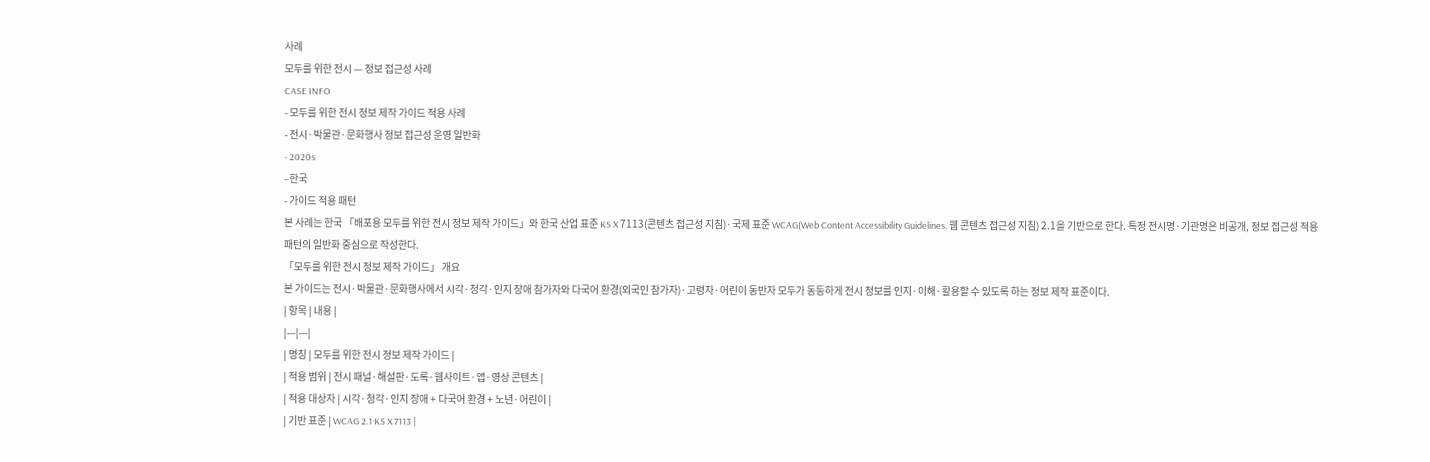사례
모두를 위한 전시 — 정보 접근성 사례
CASE INFO
- 모두를 위한 전시 정보 제작 가이드 적용 사례
- 전시·박물관·문화행사 정보 접근성 운영 일반화
- 2020s
- 한국
- 가이드 적용 패턴
본 사례는 한국 「배포용 모두를 위한 전시 정보 제작 가이드」와 한국 산업 표준 KS X 7113(콘텐츠 접근성 지침)·국제 표준 WCAG(Web Content Accessibility Guidelines, 웹 콘텐츠 접근성 지침) 2.1을 기반으로 한다. 특정 전시명·기관명은 비공개, 정보 접근성 적용 패턴의 일반화 중심으로 작성한다.
「모두를 위한 전시 정보 제작 가이드」 개요
본 가이드는 전시·박물관·문화행사에서 시각·청각·인지 장애 참가자와 다국어 환경(외국인 참가자)·고령자·어린이 동반자 모두가 동등하게 전시 정보를 인지·이해·활용할 수 있도록 하는 정보 제작 표준이다.
| 항목 | 내용 |
|---|---|
| 명칭 | 모두를 위한 전시 정보 제작 가이드 |
| 적용 범위 | 전시 패널·해설판·도록·웹사이트·앱·영상 콘텐츠 |
| 적용 대상자 | 시각·청각·인지 장애 + 다국어 환경 + 노년·어린이 |
| 기반 표준 | WCAG 2.1·KS X 7113 |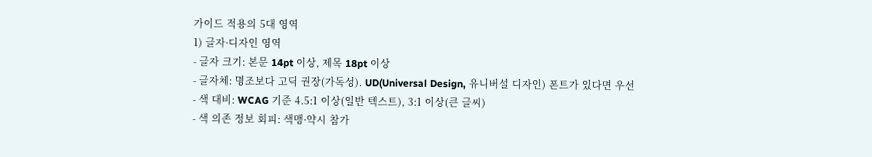가이드 적용의 5대 영역
1) 글자·디자인 영역
- 글자 크기: 본문 14pt 이상, 제목 18pt 이상
- 글자체: 명조보다 고딕 권장(가독성). UD(Universal Design, 유니버설 디자인) 폰트가 있다면 우선
- 색 대비: WCAG 기준 4.5:1 이상(일반 텍스트), 3:1 이상(큰 글씨)
- 색 의존 정보 회피: 색맹·약시 참가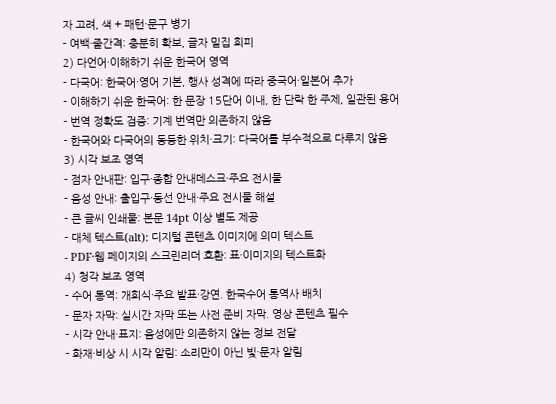자 고려, 색 + 패턴·문구 병기
- 여백·줄간격: 충분히 확보, 글자 밀집 회피
2) 다언어·이해하기 쉬운 한국어 영역
- 다국어: 한국어·영어 기본, 행사 성격에 따라 중국어·일본어 추가
- 이해하기 쉬운 한국어: 한 문장 15단어 이내, 한 단락 한 주제, 일관된 용어
- 번역 정확도 검증: 기계 번역만 의존하지 않음
- 한국어와 다국어의 동등한 위치·크기: 다국어를 부수적으로 다루지 않음
3) 시각 보조 영역
- 점자 안내판: 입구·종합 안내데스크·주요 전시물
- 음성 안내: 출입구·동선 안내·주요 전시물 해설
- 큰 글씨 인쇄물: 본문 14pt 이상 별도 제공
- 대체 텍스트(alt): 디지털 콘텐츠 이미지에 의미 텍스트
- PDF·웹 페이지의 스크린리더 호환: 표·이미지의 텍스트화
4) 청각 보조 영역
- 수어 통역: 개회식·주요 발표·강연. 한국수어 통역사 배치
- 문자 자막: 실시간 자막 또는 사전 준비 자막. 영상 콘텐츠 필수
- 시각 안내·표지: 음성에만 의존하지 않는 정보 전달
- 화재·비상 시 시각 알림: 소리만이 아닌 빛·문자 알림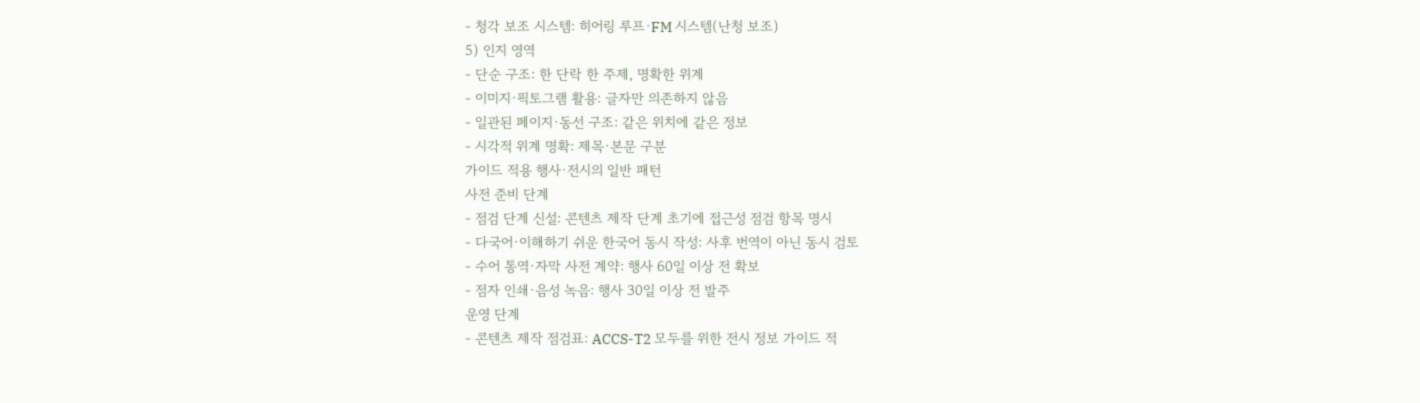- 청각 보조 시스템: 히어링 루프·FM 시스템(난청 보조)
5) 인지 영역
- 단순 구조: 한 단락 한 주제, 명확한 위계
- 이미지·픽토그램 활용: 글자만 의존하지 않음
- 일관된 페이지·동선 구조: 같은 위치에 같은 정보
- 시각적 위계 명확: 제목·본문 구분
가이드 적용 행사·전시의 일반 패턴
사전 준비 단계
- 점검 단계 신설: 콘텐츠 제작 단계 초기에 접근성 점검 항목 명시
- 다국어·이해하기 쉬운 한국어 동시 작성: 사후 번역이 아닌 동시 검토
- 수어 통역·자막 사전 계약: 행사 60일 이상 전 확보
- 점자 인쇄·음성 녹음: 행사 30일 이상 전 발주
운영 단계
- 콘텐츠 제작 점검표: ACCS-T2 모두를 위한 전시 정보 가이드 적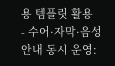용 템플릿 활용
- 수어·자막·음성 안내 동시 운영: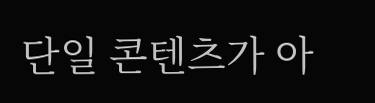단일 콘텐츠가 아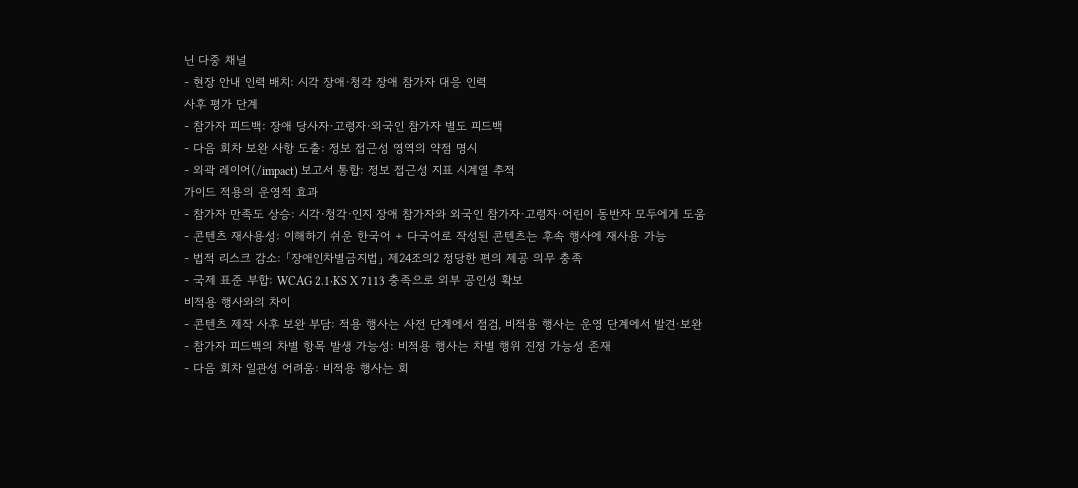닌 다중 채널
- 현장 안내 인력 배치: 시각 장애·청각 장애 참가자 대응 인력
사후 평가 단계
- 참가자 피드백: 장애 당사자·고령자·외국인 참가자 별도 피드백
- 다음 회차 보완 사항 도출: 정보 접근성 영역의 약점 명시
- 외곽 레이어(/impact) 보고서 통합: 정보 접근성 지표 시계열 추적
가이드 적용의 운영적 효과
- 참가자 만족도 상승: 시각·청각·인지 장애 참가자와 외국인 참가자·고령자·어린이 동반자 모두에게 도움
- 콘텐츠 재사용성: 이해하기 쉬운 한국어 + 다국어로 작성된 콘텐츠는 후속 행사에 재사용 가능
- 법적 리스크 감소: 「장애인차별금지법」 제24조의2 정당한 편의 제공 의무 충족
- 국제 표준 부합: WCAG 2.1·KS X 7113 충족으로 외부 공인성 확보
비적용 행사와의 차이
- 콘텐츠 제작 사후 보완 부담: 적용 행사는 사전 단계에서 점검, 비적용 행사는 운영 단계에서 발견·보완
- 참가자 피드백의 차별 항목 발생 가능성: 비적용 행사는 차별 행위 진정 가능성 존재
- 다음 회차 일관성 어려움: 비적용 행사는 회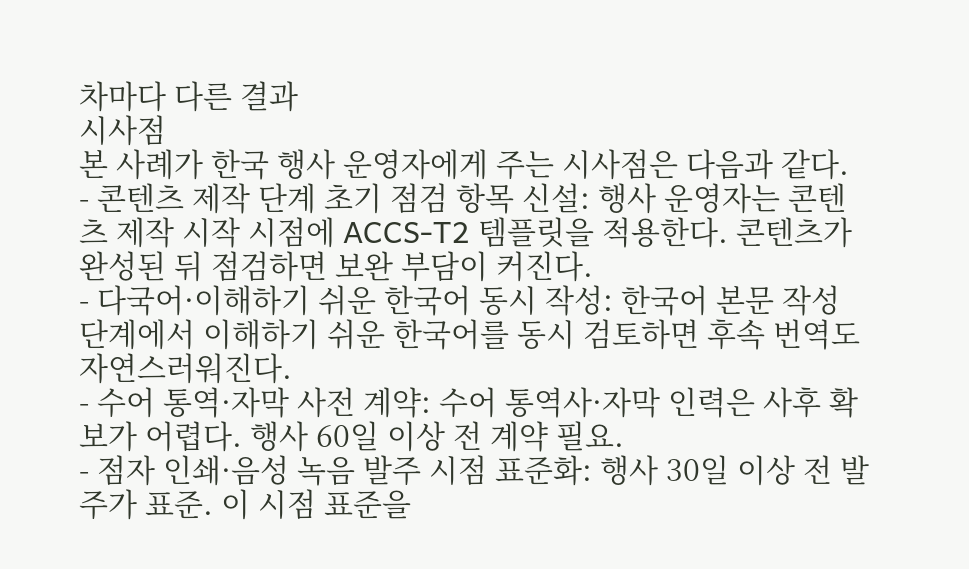차마다 다른 결과
시사점
본 사례가 한국 행사 운영자에게 주는 시사점은 다음과 같다.
- 콘텐츠 제작 단계 초기 점검 항목 신설: 행사 운영자는 콘텐츠 제작 시작 시점에 ACCS-T2 템플릿을 적용한다. 콘텐츠가 완성된 뒤 점검하면 보완 부담이 커진다.
- 다국어·이해하기 쉬운 한국어 동시 작성: 한국어 본문 작성 단계에서 이해하기 쉬운 한국어를 동시 검토하면 후속 번역도 자연스러워진다.
- 수어 통역·자막 사전 계약: 수어 통역사·자막 인력은 사후 확보가 어렵다. 행사 60일 이상 전 계약 필요.
- 점자 인쇄·음성 녹음 발주 시점 표준화: 행사 30일 이상 전 발주가 표준. 이 시점 표준을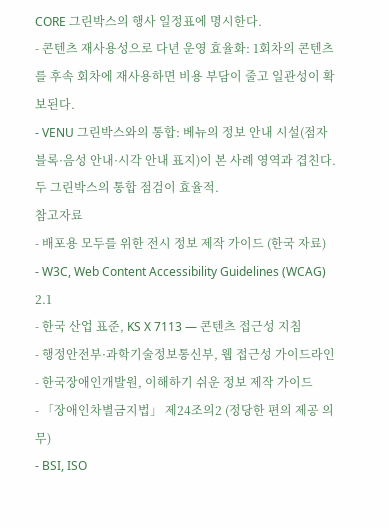CORE 그린박스의 행사 일정표에 명시한다.
- 콘텐츠 재사용성으로 다년 운영 효율화: 1회차의 콘텐츠를 후속 회차에 재사용하면 비용 부담이 줄고 일관성이 확보된다.
- VENU 그린박스와의 통합: 베뉴의 정보 안내 시설(점자블록·음성 안내·시각 안내 표지)이 본 사례 영역과 겹친다. 두 그린박스의 통합 점검이 효율적.
참고자료
- 배포용 모두를 위한 전시 정보 제작 가이드 (한국 자료)
- W3C, Web Content Accessibility Guidelines (WCAG) 2.1
- 한국 산업 표준, KS X 7113 — 콘텐츠 접근성 지침
- 행정안전부·과학기술정보통신부, 웹 접근성 가이드라인
- 한국장애인개발원, 이해하기 쉬운 정보 제작 가이드
- 「장애인차별금지법」 제24조의2 (정당한 편의 제공 의무)
- BSI, ISO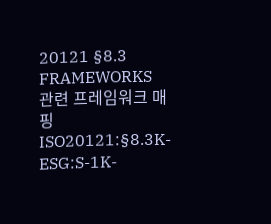20121 §8.3
FRAMEWORKS
관련 프레임워크 매핑
ISO20121:§8.3K-ESG:S-1K-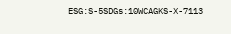ESG:S-5SDGs:10WCAGKS-X-7113